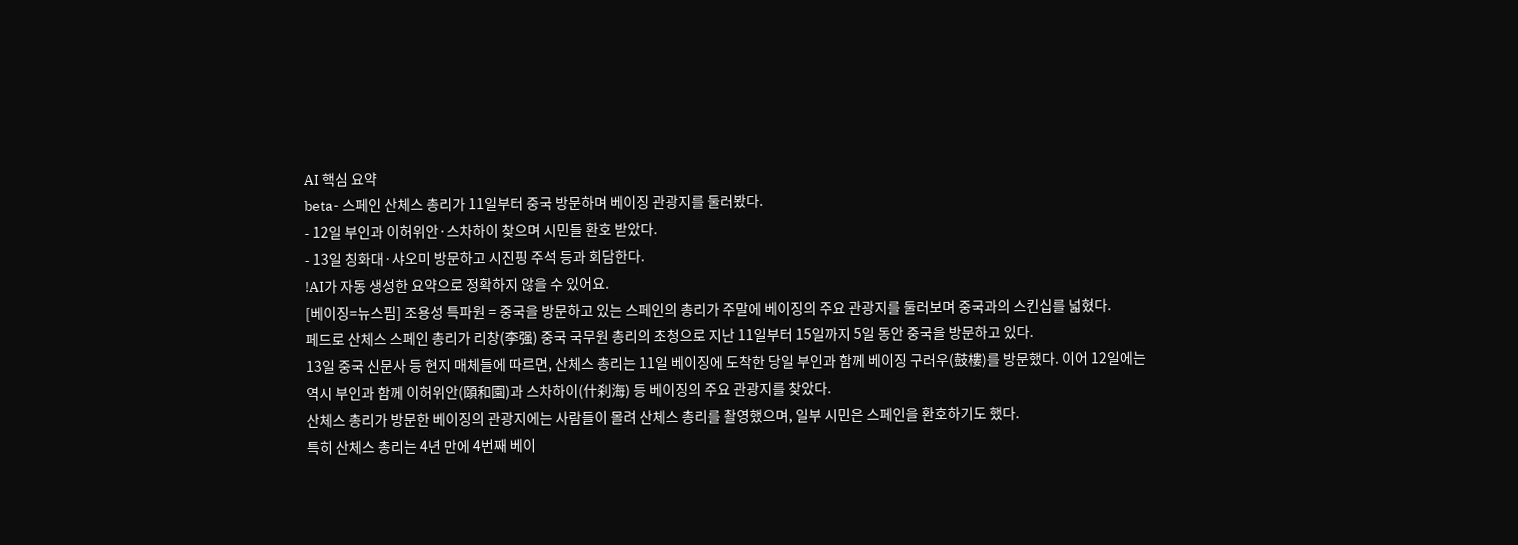AI 핵심 요약
beta- 스페인 산체스 총리가 11일부터 중국 방문하며 베이징 관광지를 둘러봤다.
- 12일 부인과 이허위안·스차하이 찾으며 시민들 환호 받았다.
- 13일 칭화대·샤오미 방문하고 시진핑 주석 등과 회담한다.
!AI가 자동 생성한 요약으로 정확하지 않을 수 있어요.
[베이징=뉴스핌] 조용성 특파원 = 중국을 방문하고 있는 스페인의 총리가 주말에 베이징의 주요 관광지를 둘러보며 중국과의 스킨십를 넓혔다.
페드로 산체스 스페인 총리가 리창(李强) 중국 국무원 총리의 초청으로 지난 11일부터 15일까지 5일 동안 중국을 방문하고 있다.
13일 중국 신문사 등 현지 매체들에 따르면, 산체스 총리는 11일 베이징에 도착한 당일 부인과 함께 베이징 구러우(鼓樓)를 방문했다. 이어 12일에는 역시 부인과 함께 이허위안(頤和園)과 스차하이(什刹海) 등 베이징의 주요 관광지를 찾았다.
산체스 총리가 방문한 베이징의 관광지에는 사람들이 몰려 산체스 총리를 촬영했으며, 일부 시민은 스페인을 환호하기도 했다.
특히 산체스 총리는 4년 만에 4번째 베이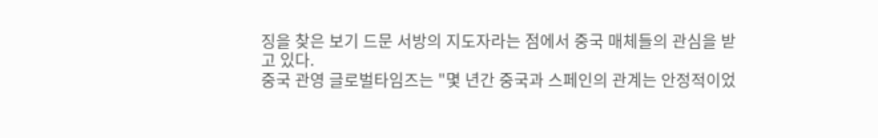징을 찾은 보기 드문 서방의 지도자라는 점에서 중국 매체들의 관심을 받고 있다.
중국 관영 글로벌타임즈는 "몇 년간 중국과 스페인의 관계는 안정적이었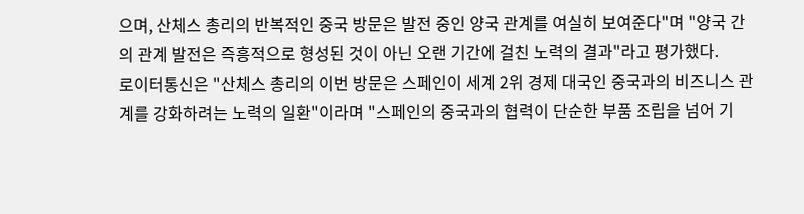으며, 산체스 총리의 반복적인 중국 방문은 발전 중인 양국 관계를 여실히 보여준다"며 "양국 간의 관계 발전은 즉흥적으로 형성된 것이 아닌 오랜 기간에 걸친 노력의 결과"라고 평가했다.
로이터통신은 "산체스 총리의 이번 방문은 스페인이 세계 2위 경제 대국인 중국과의 비즈니스 관계를 강화하려는 노력의 일환"이라며 "스페인의 중국과의 협력이 단순한 부품 조립을 넘어 기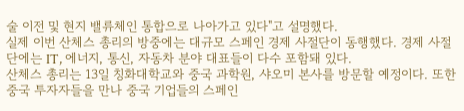술 이전 및 현지 밸류체인 통합으로 나아가고 있다"고 설명했다.
실제 이번 산체스 총리의 방중에는 대규모 스페인 경제 사절단이 동행했다. 경제 사절단에는 IT, 에너지, 통신, 자동차 분야 대표들이 다수 포함돼 있다.
산체스 총리는 13일 칭화대학교와 중국 과학원, 샤오미 본사를 방문할 예정이다. 또한 중국 투자자들을 만나 중국 기업들의 스페인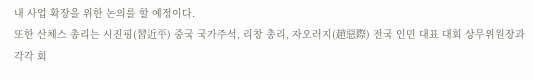내 사업 확장을 위한 논의를 할 예정이다.
또한 산체스 총리는 시진핑(習近平) 중국 국가주석, 리창 총리, 자오러지(趙惡際) 전국 인민 대표 대회 상무위원장과 각각 회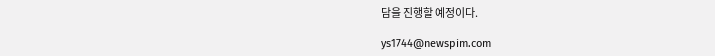담을 진행할 예정이다.

ys1744@newspim.com